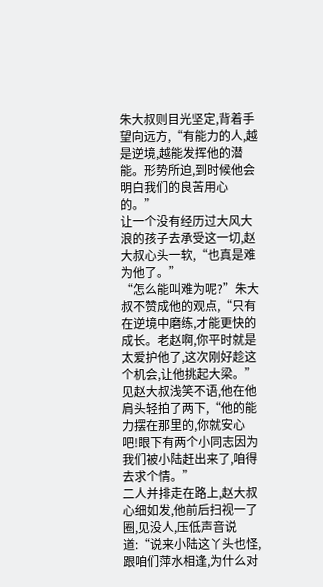朱大叔则目光坚定,背着手望向远方,“有能力的人,越是逆境,越能发挥他的潜能。形势所迫,到时候他会明白我们的良苦用心的。”
让一个没有经历过大风大浪的孩子去承受这一切,赵大叔心头一软,“也真是难为他了。”
“怎么能叫难为呢?”朱大叔不赞成他的观点,“只有在逆境中磨练,才能更快的成长。老赵啊,你平时就是太爱护他了,这次刚好趁这个机会,让他挑起大梁。”
见赵大叔浅笑不语,他在他肩头轻拍了两下,“他的能力摆在那里的,你就安心吧!眼下有两个小同志因为我们被小陆赶出来了,咱得去求个情。”
二人并排走在路上,赵大叔心细如发,他前后扫视一了圈,见没人,压低声音说道:“说来小陆这丫头也怪,跟咱们萍水相逢,为什么对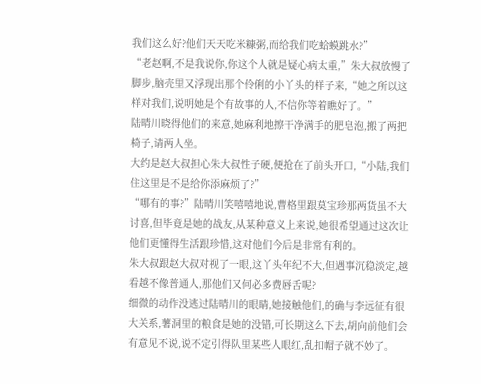我们这么好?他们天天吃米糠粥,而给我们吃蛤蟆跳水?”
“老赵啊,不是我说你,你这个人就是疑心病太重,”朱大叔放慢了脚步,脑壳里又浮现出那个伶俐的小丫头的样子来,“她之所以这样对我们,说明她是个有故事的人,不信你等着瞧好了。”
陆晴川晓得他们的来意,她麻利地擦干净满手的肥皂泡,搬了两把椅子,请两人坐。
大约是赵大叔担心朱大叔性子硬,便抢在了前头开口,“小陆,我们住这里是不是给你添麻烦了?”
“哪有的事?”陆晴川笑嘻嘻地说,曹格里跟莫宝珍那两货虽不大讨喜,但毕竟是她的战友,从某种意义上来说,她很希望通过这次让他们更懂得生活跟珍惜,这对他们今后是非常有利的。
朱大叔跟赵大叔对视了一眼,这丫头年纪不大,但遇事沉稳淡定,越看越不像普通人,那他们又何必多费唇舌呢?
细微的动作没逃过陆晴川的眼睛,她接触他们,的确与李远征有很大关系,薯洞里的粮食是她的没错,可长期这么下去,胡向前他们会有意见不说,说不定引得队里某些人眼红,乱扣帽子就不妙了。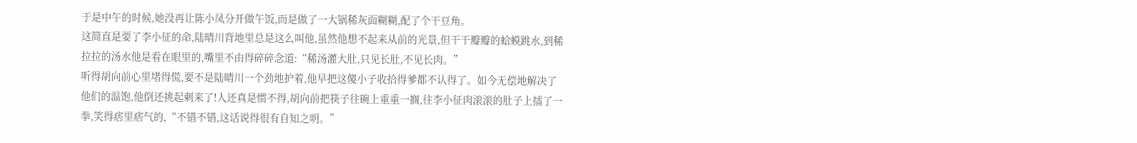于是中午的时候,她没再让陈小凤分开做午饭,而是做了一大锅稀灰面糊糊,配了个干豆角。
这简直是要了李小征的命,陆晴川背地里总是这么叫他,虽然他想不起来从前的光景,但干干瓣瓣的蛤蟆跳水,到稀拉拉的汤水他是看在眼里的,嘴里不由得碎碎念道:“稀汤灌大肚,只见长肚,不见长肉。”
听得胡向前心里堵得慌,要不是陆晴川一个劲地护着,他早把这傻小子收拾得爹都不认得了。如今无偿地解决了他们的温饱,他倒还挑起刺来了!人还真是惯不得,胡向前把筷子往碗上重重一搁,往李小征肉滚滚的肚子上擂了一拳,笑得痞里痞气的,“不错不错,这话说得很有自知之明。”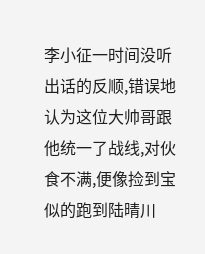李小征一时间没听出话的反顺,错误地认为这位大帅哥跟他统一了战线,对伙食不满,便像捡到宝似的跑到陆晴川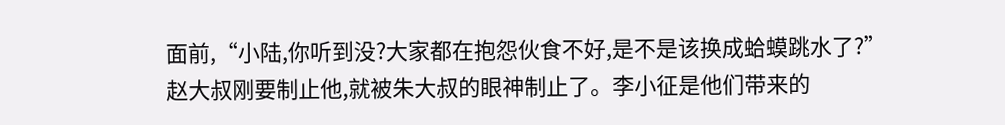面前,“小陆,你听到没?大家都在抱怨伙食不好,是不是该换成蛤蟆跳水了?”
赵大叔刚要制止他,就被朱大叔的眼神制止了。李小征是他们带来的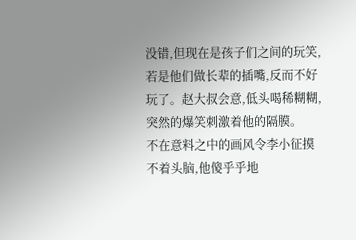没错,但现在是孩子们之间的玩笑,若是他们做长辈的插嘴,反而不好玩了。赵大叔会意,低头喝稀糊糊,突然的爆笑刺激着他的隔膜。
不在意料之中的画风令李小征摸不着头脑,他傻乎乎地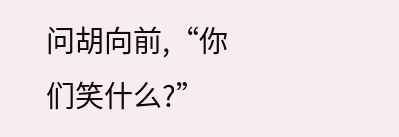问胡向前,“你们笑什么?”